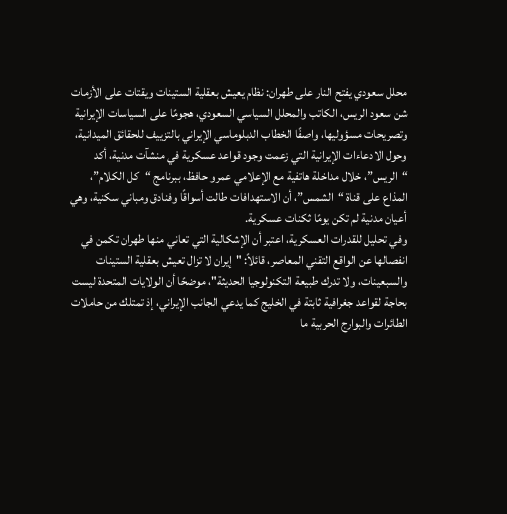محلل سعودي يفتح النار على طهران: نظام يعيش بعقلية الستينات ويقتات على الأزمات
شن سعود الريس، الكاتب والمحلل السياسي السعودي، هجومًا على السياسات الإيرانية وتصريحات مسؤوليها، واصفًا الخطاب الدبلوماسي الإيراني بالتزييف للحقائق الميدانية،
وحول الادعاءات الإيرانية التي زعمت وجود قواعد عسكرية في منشآت مدنية، أكد “الريس”، خلال مداخلة هاتفية مع الإعلامي عمرو حافظ، ببرنامج “كل الكلام”، المذاع على قناة “الشمس”، أن الاستهدافات طالت أسواقًا وفنادق ومباني سكنية، وهي أعيان مدنية لم تكن يومًا ثكنات عسكرية.
وفي تحليل للقدرات العسكرية، اعتبر أن الإشكالية التي تعاني منها طهران تكمن في انفصالها عن الواقع التقني المعاصر، قائلاً: "إيران لا تزال تعيش بعقلية الستينات والسبعينات، ولا تدرك طبيعة التكنولوجيا الحديثة"، موضحًا أن الولايات المتحدة ليست بحاجة لقواعد جغرافية ثابتة في الخليج كما يدعي الجانب الإيراني، إذ تمتلك من حاملات الطائرات والبوارج الحربية ما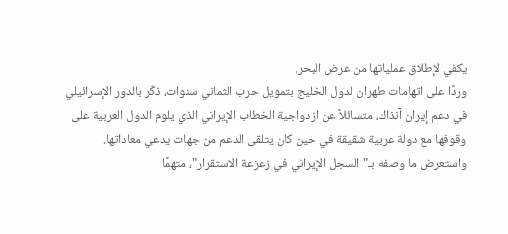يكفي لإطلاق عملياتها من عرض البحر.
وردًا على اتهامات طهران لدول الخليج بتمويل حرب الثماني سنوات، ذكّر بالدور الإسرائيلي في دعم إيران آنذاك، متسائلاً عن ازدواجية الخطاب الإيراني الذي يلوم الدول العربية على وقوفها مع دولة عربية شقيقة في حين كان يتلقى الدعم من جهات يدعي معاداتها.
واستعرض ما وصفه بـ"السجل الإيراني في زعزعة الاستقرار"، متهمًا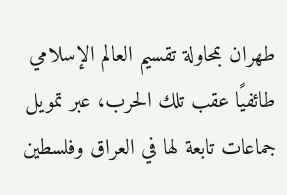طهران بمحاولة تقسيم العالم الإسلامي طائفيًا عقب تلك الحرب، عبر تمويل جماعات تابعة لها في العراق وفلسطين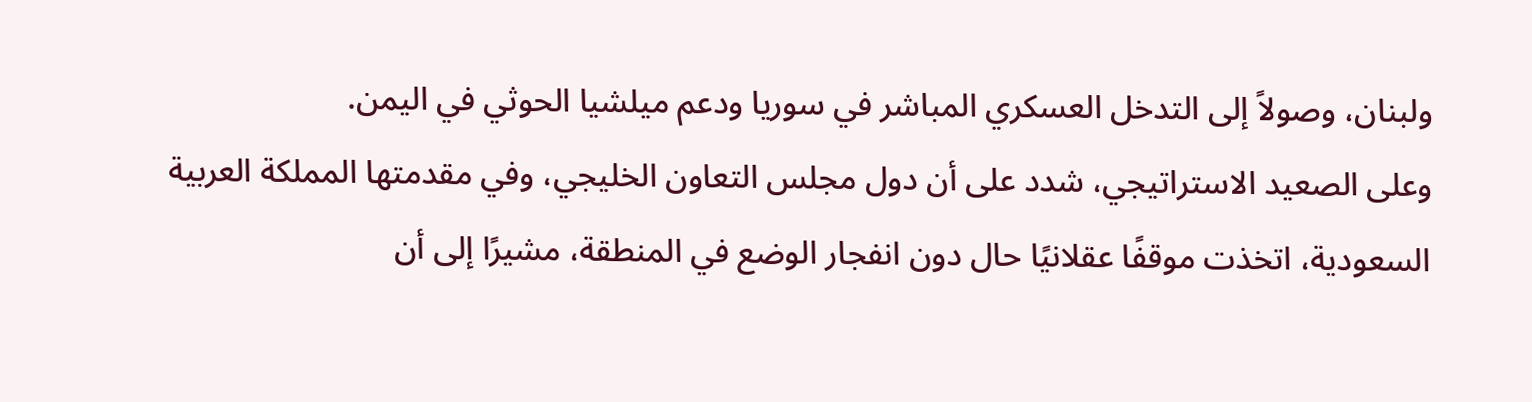ولبنان، وصولاً إلى التدخل العسكري المباشر في سوريا ودعم ميلشيا الحوثي في اليمن.
وعلى الصعيد الاستراتيجي، شدد على أن دول مجلس التعاون الخليجي، وفي مقدمتها المملكة العربية السعودية، اتخذت موقفًا عقلانيًا حال دون انفجار الوضع في المنطقة، مشيرًا إلى أن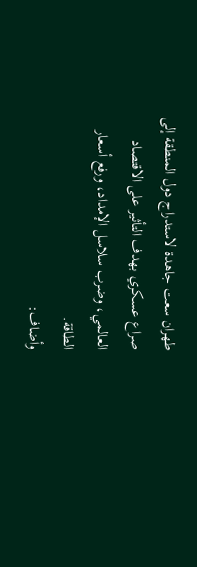طهران سعت جاهدة لاستدراج دول المنطقة إلى صراع عسكري بهدف التأثير على الاقتصاد العالمي، وضرب سلاسل الإمداد، ورفع أسعار الطاقة.
وأضاف: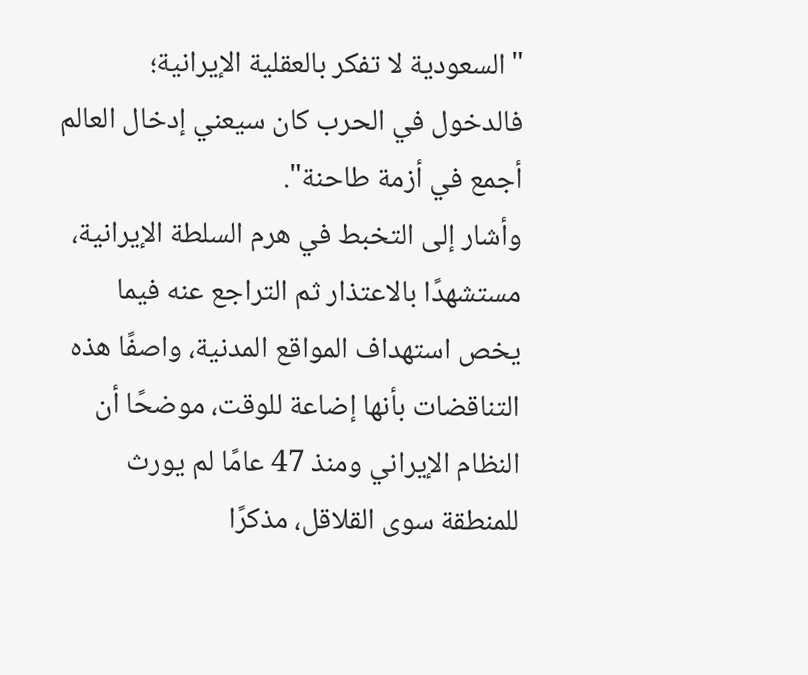"السعودية لا تفكر بالعقلية الإيرانية؛ فالدخول في الحرب كان سيعني إدخال العالم أجمع في أزمة طاحنة".
وأشار إلى التخبط في هرم السلطة الإيرانية، مستشهدًا بالاعتذار ثم التراجع عنه فيما يخص استهداف المواقع المدنية، واصفًا هذه التناقضات بأنها إضاعة للوقت، موضحًا أن النظام الإيراني ومنذ 47 عامًا لم يورث للمنطقة سوى القلاقل، مذكرًا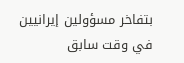بتفاخر مسؤولين إيرانيين في وقت سابق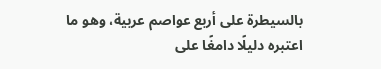بالسيطرة على أربع عواصم عربية، وهو ما اعتبره دليلًا دامغًا على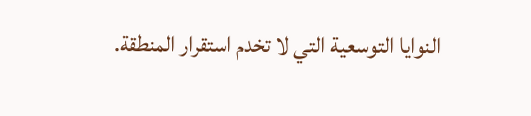النوايا التوسعية التي لا تخدم استقرار المنطقة.